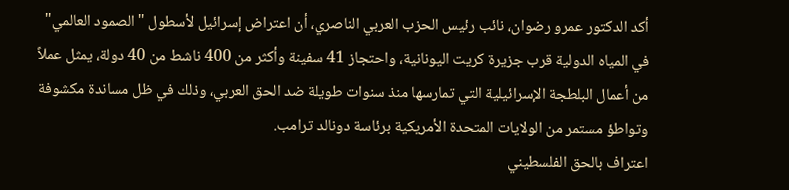أكد الدكتور عمرو رضوان، نائب رئيس الحزب العربي الناصري، أن اعتراض إسرائيل لأسطول "الصمود العالمي" في المياه الدولية قرب جزيرة كريت اليونانية، واحتجاز 41 سفينة وأكثر من 400 ناشط من 40 دولة، يمثل عملاً من أعمال البلطجة الإسرائيلية التي تمارسها منذ سنوات طويلة ضد الحق العربي، وذلك في ظل مساندة مكشوفة وتواطؤ مستمر من الولايات المتحدة الأمريكية برئاسة دونالد ترامب.
اعتراف بالحق الفلسطيني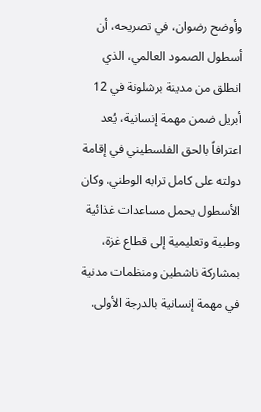وأوضح رضوان، في تصريحه، أن أسطول الصمود العالمي، الذي انطلق من مدينة برشلونة في 12 أبريل ضمن مهمة إنسانية، يُعد اعترافاً بالحق الفلسطيني في إقامة دولته على كامل ترابه الوطني. وكان الأسطول يحمل مساعدات غذائية وطبية وتعليمية إلى قطاع غزة، بمشاركة ناشطين ومنظمات مدنية في مهمة إنسانية بالدرجة الأولى.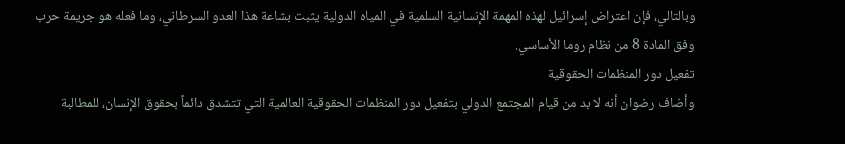وبالتالي، فإن اعتراض إسرائيل لهذه المهمة الإنسانية السلمية في المياه الدولية يثبت بشاعة هذا العدو السرطاني، وما فعله هو جريمة حرب وفق المادة 8 من نظام روما الأساسي.
تفعيل دور المنظمات الحقوقية
وأضاف رضوان أنه لا بد من قيام المجتمع الدولي بتفعيل دور المنظمات الحقوقية العالمية التي تتشدق دائماً بحقوق الإنسان، للمطالبة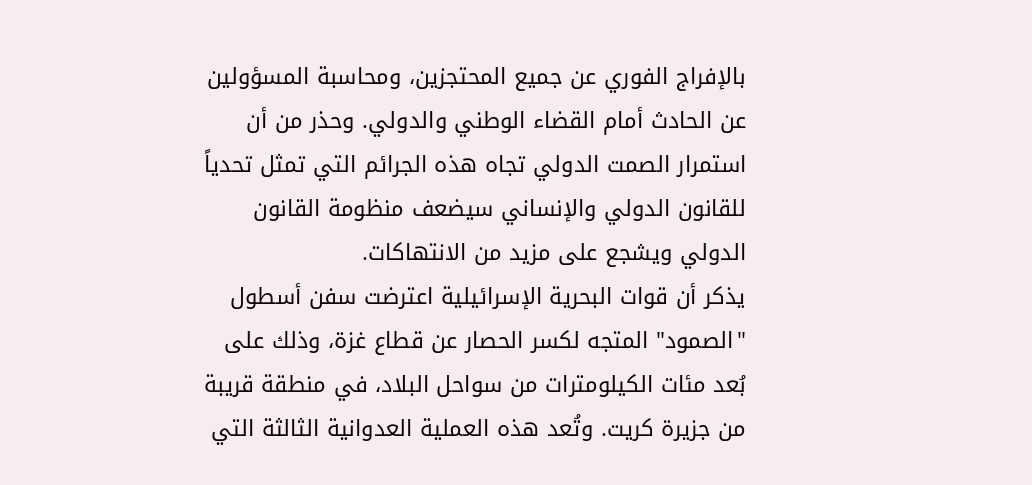بالإفراج الفوري عن جميع المحتجزين، ومحاسبة المسؤولين عن الحادث أمام القضاء الوطني والدولي. وحذر من أن استمرار الصمت الدولي تجاه هذه الجرائم التي تمثل تحدياً للقانون الدولي والإنساني سيضعف منظومة القانون الدولي ويشجع على مزيد من الانتهاكات.
يذكر أن قوات البحرية الإسرائيلية اعترضت سفن أسطول "الصمود" المتجه لكسر الحصار عن قطاع غزة، وذلك على بُعد مئات الكيلومترات من سواحل البلاد، في منطقة قريبة من جزيرة كريت. وتُعد هذه العملية العدوانية الثالثة التي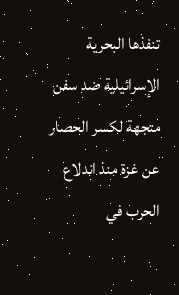تنفذها البحرية الإسرائيلية ضد سفن متجهة لكسر الحصار عن غزة منذ اندلاع الحرب في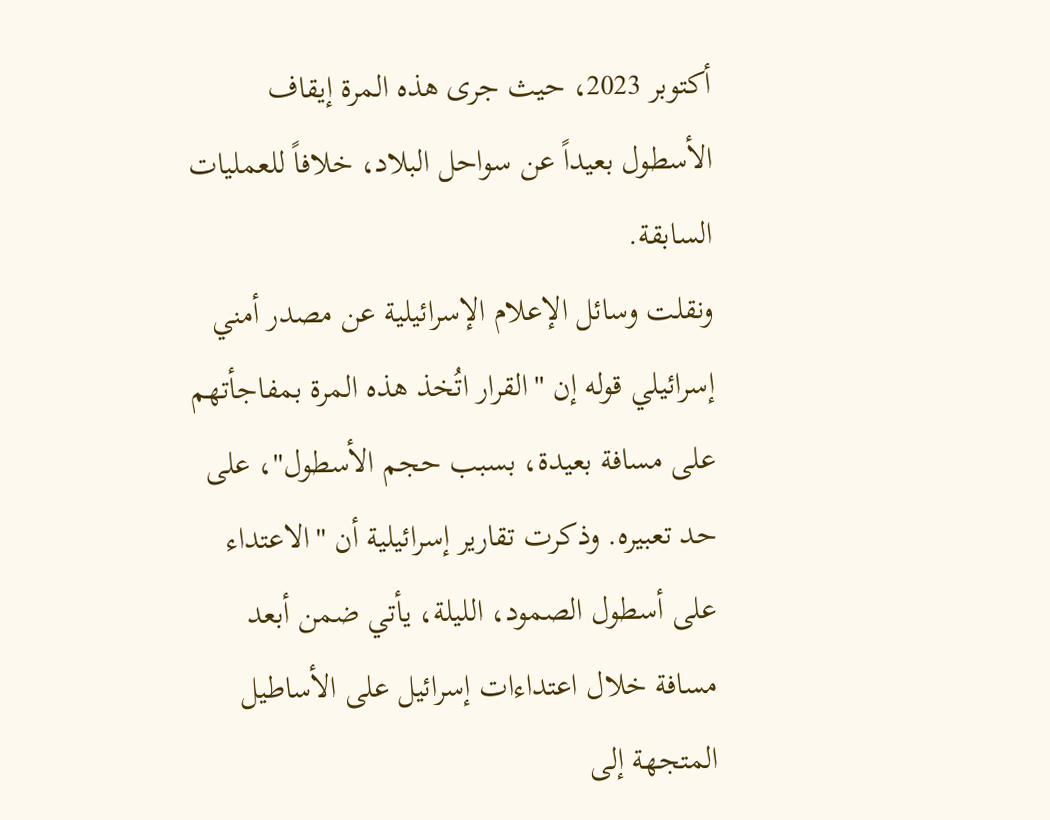أكتوبر 2023، حيث جرى هذه المرة إيقاف الأسطول بعيداً عن سواحل البلاد، خلافاً للعمليات السابقة.
ونقلت وسائل الإعلام الإسرائيلية عن مصدر أمني إسرائيلي قوله إن "القرار اتُخذ هذه المرة بمفاجأتهم على مسافة بعيدة، بسبب حجم الأسطول"، على حد تعبيره. وذكرت تقارير إسرائيلية أن "الاعتداء على أسطول الصمود، الليلة، يأتي ضمن أبعد مسافة خلال اعتداءات إسرائيل على الأساطيل المتجهة إلى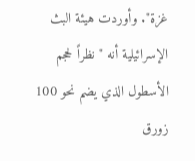غزة". وأوردت هيئة البث الإسرائيلية أنه "نظراً لحجم الأسطول الذي يضم نحو 100 زورق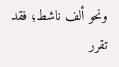ونحو ألف ناشط؛ فقد تقرر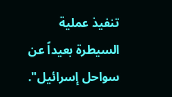تنفيذ عملية السيطرة بعيداً عن سواحل إسرائيل".